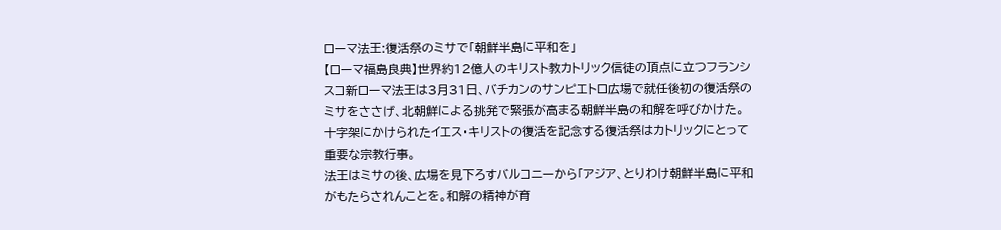ローマ法王:復活祭のミサで「朝鮮半島に平和を」
【ローマ福島良典】世界約12億人のキリスト教カトリック信徒の頂点に立つフランシスコ新ローマ法王は3月31日、バチカンのサンピエトロ広場で就任後初の復活祭のミサをささげ、北朝鮮による挑発で緊張が高まる朝鮮半島の和解を呼びかけた。
十字架にかけられたイエス・キリストの復活を記念する復活祭はカトリックにとって重要な宗教行事。
法王はミサの後、広場を見下ろすバルコニーから「アジア、とりわけ朝鮮半島に平和がもたらされんことを。和解の精神が育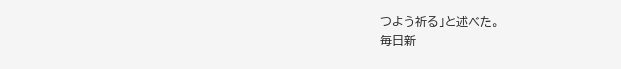つよう祈る」と述べた。
毎日新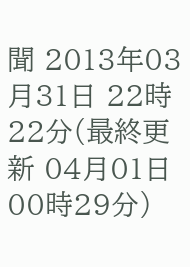聞 2013年03月31日 22時22分(最終更新 04月01日 00時29分)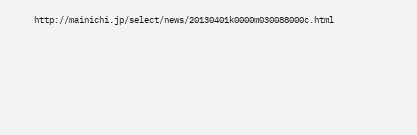http://mainichi.jp/select/news/20130401k0000m030088000c.html